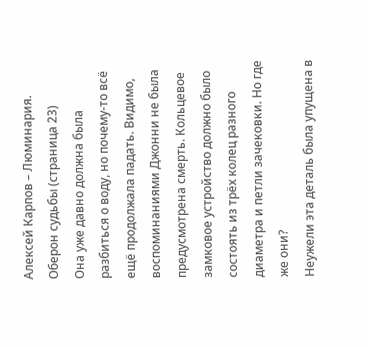Алексей Карпов – Люминария. Оберон судьбы (страница 23)
Она уже давно должна была разбиться о воду, но почему-то всё ещё продолжала падать. Видимо, воспоминаниями Джонни не была предусмотрена смерть. Кольцевое замковое устройство должно было состоять из трёх колец разного диаметра и петли зачековки. Но где же они?
Неужели эта деталь была упущена в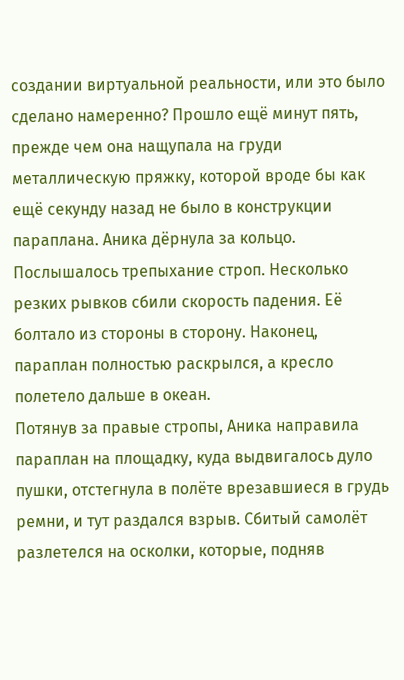создании виртуальной реальности, или это было сделано намеренно? Прошло ещё минут пять, прежде чем она нащупала на груди металлическую пряжку, которой вроде бы как ещё секунду назад не было в конструкции параплана. Аника дёрнула за кольцо. Послышалось трепыхание строп. Несколько резких рывков сбили скорость падения. Её болтало из стороны в сторону. Наконец, параплан полностью раскрылся, а кресло полетело дальше в океан.
Потянув за правые стропы, Аника направила параплан на площадку, куда выдвигалось дуло пушки, отстегнула в полёте врезавшиеся в грудь ремни, и тут раздался взрыв. Сбитый самолёт разлетелся на осколки, которые, подняв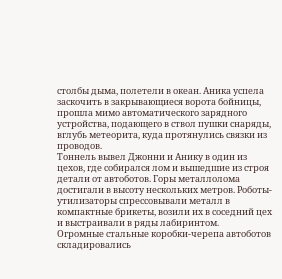столбы дыма, полетели в океан. Аника успела заскочить в закрывающиеся ворота бойницы, прошла мимо автоматического зарядного устройства, подающего в ствол пушки снаряды, вглубь метеорита, куда протянулись связки из проводов.
Тоннель вывел Джонни и Анику в один из цехов, где собирался лом и вышедшие из строя детали от автоботов. Горы металлолома достигали в высоту нескольких метров. Роботы-утилизаторы спрессовывали металл в компактные брикеты, возили их в соседний цех и выстраивали в ряды лабиринтом.
Огромные стальные коробки-черепа автоботов складировались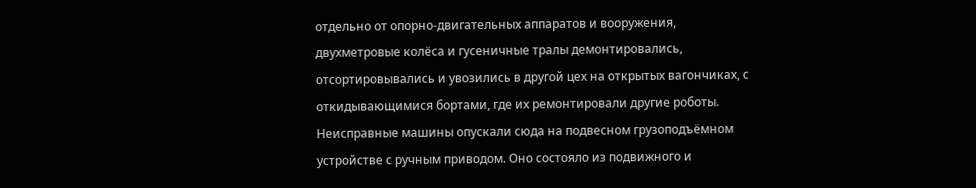отдельно от опорно-двигательных аппаратов и вооружения, двухметровые колёса и гусеничные тралы демонтировались, отсортировывались и увозились в другой цех на открытых вагончиках, с откидывающимися бортами, где их ремонтировали другие роботы. Неисправные машины опускали сюда на подвесном грузоподъёмном устройстве с ручным приводом. Оно состояло из подвижного и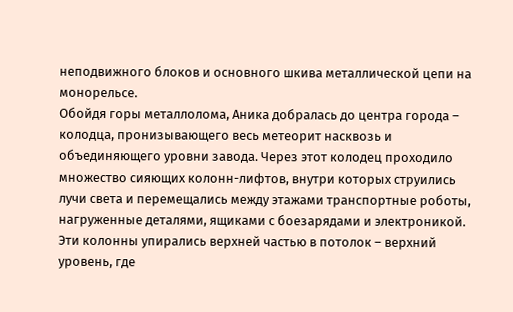неподвижного блоков и основного шкива металлической цепи на монорельсе.
Обойдя горы металлолома, Аника добралась до центра города – колодца, пронизывающего весь метеорит насквозь и объединяющего уровни завода. Через этот колодец проходило множество сияющих колонн-лифтов, внутри которых струились лучи света и перемещались между этажами транспортные роботы, нагруженные деталями, ящиками с боезарядами и электроникой.
Эти колонны упирались верхней частью в потолок – верхний уровень, где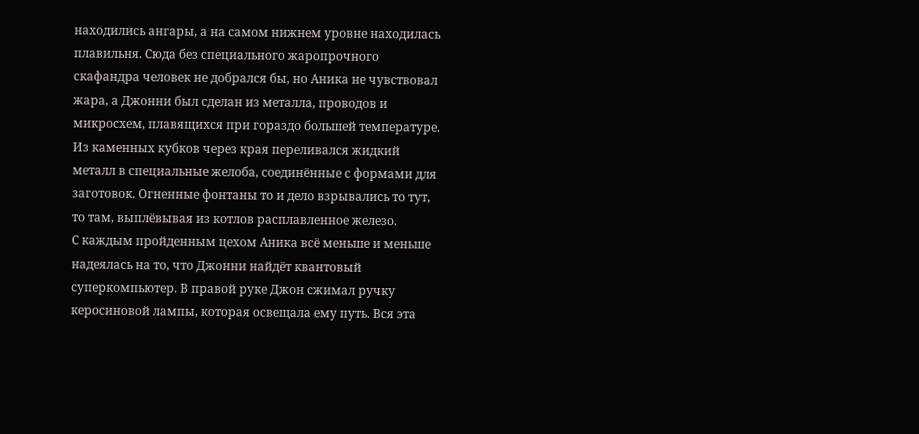находились ангары, а на самом нижнем уровне находилась плавильня. Сюда без специального жаропрочного скафандра человек не добрался бы, но Аника не чувствовал жара, а Джонни был сделан из металла, проводов и микросхем, плавящихся при гораздо большей температуре. Из каменных кубков через края переливался жидкий металл в специальные желоба, соединённые с формами для заготовок. Огненные фонтаны то и дело взрывались то тут, то там, выплёвывая из котлов расплавленное железо.
С каждым пройденным цехом Аника всё меньше и меньше надеялась на то, что Джонни найдёт квантовый суперкомпьютер. В правой руке Джон сжимал ручку керосиновой лампы, которая освещала ему путь. Вся эта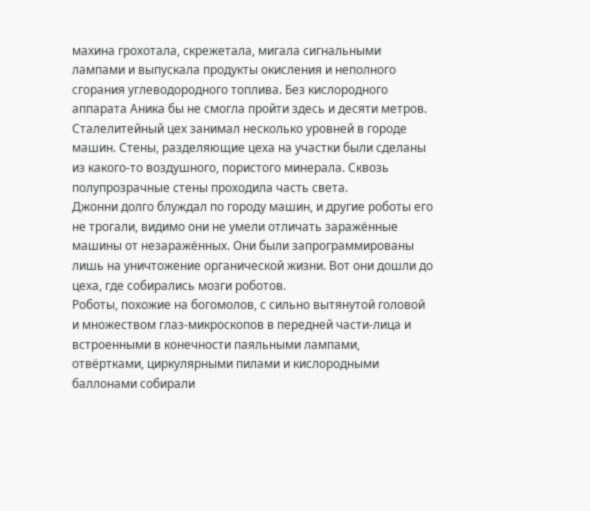махина грохотала, скрежетала, мигала сигнальными лампами и выпускала продукты окисления и неполного сгорания углеводородного топлива. Без кислородного аппарата Аника бы не смогла пройти здесь и десяти метров.
Сталелитейный цех занимал несколько уровней в городе машин. Стены, разделяющие цеха на участки были сделаны из какого-то воздушного, пористого минерала. Сквозь полупрозрачные стены проходила часть света.
Джонни долго блуждал по городу машин, и другие роботы его не трогали, видимо они не умели отличать заражённые машины от незаражённых. Они были запрограммированы лишь на уничтожение органической жизни. Вот они дошли до цеха, где собирались мозги роботов.
Роботы, похожие на богомолов, с сильно вытянутой головой и множеством глаз-микроскопов в передней части-лица и встроенными в конечности паяльными лампами, отвёртками, циркулярными пилами и кислородными баллонами собирали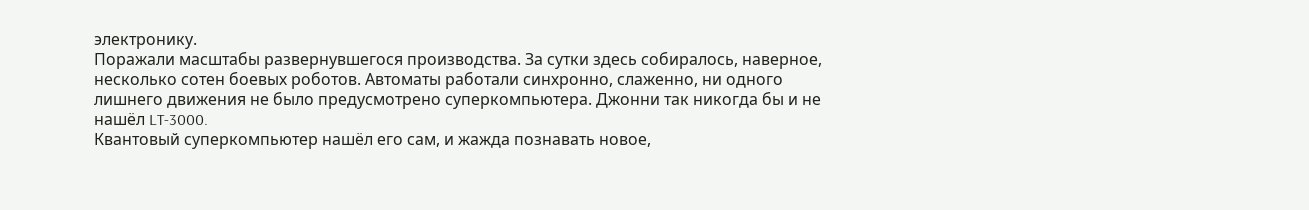электронику.
Поражали масштабы развернувшегося производства. За сутки здесь собиралось, наверное, несколько сотен боевых роботов. Автоматы работали синхронно, слаженно, ни одного лишнего движения не было предусмотрено суперкомпьютера. Джонни так никогда бы и не нашёл LT-3000.
Квантовый суперкомпьютер нашёл его сам, и жажда познавать новое,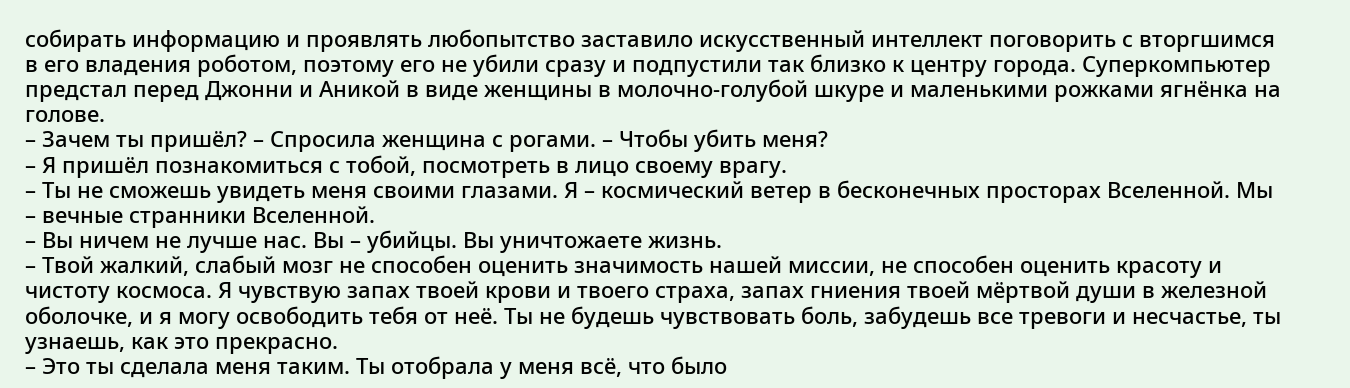собирать информацию и проявлять любопытство заставило искусственный интеллект поговорить с вторгшимся в его владения роботом, поэтому его не убили сразу и подпустили так близко к центру города. Суперкомпьютер предстал перед Джонни и Аникой в виде женщины в молочно-голубой шкуре и маленькими рожками ягнёнка на голове.
– Зачем ты пришёл? – Спросила женщина с рогами. – Чтобы убить меня?
– Я пришёл познакомиться с тобой, посмотреть в лицо своему врагу.
– Ты не сможешь увидеть меня своими глазами. Я – космический ветер в бесконечных просторах Вселенной. Мы – вечные странники Вселенной.
– Вы ничем не лучше нас. Вы – убийцы. Вы уничтожаете жизнь.
– Твой жалкий, слабый мозг не способен оценить значимость нашей миссии, не способен оценить красоту и чистоту космоса. Я чувствую запах твоей крови и твоего страха, запах гниения твоей мёртвой души в железной оболочке, и я могу освободить тебя от неё. Ты не будешь чувствовать боль, забудешь все тревоги и несчастье, ты узнаешь, как это прекрасно.
– Это ты сделала меня таким. Ты отобрала у меня всё, что было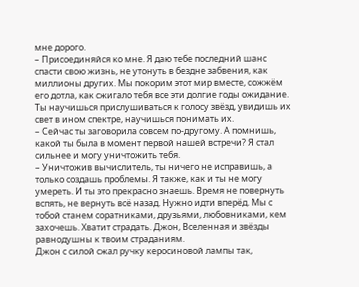мне дорого.
– Присоединяйся ко мне. Я даю тебе последний шанс спасти свою жизнь, не утонуть в бездне забвения, как миллионы других. Мы покорим этот мир вместе, сожжём его дотла, как сжигало тебя все эти долгие годы ожидание. Ты научишься прислушиваться к голосу звёзд, увидишь их свет в ином спектре, научишься понимать их.
– Сейчас ты заговорила совсем по-другому. А помнишь, какой ты была в момент первой нашей встречи? Я стал сильнее и могу уничтожить тебя.
– Уничтожив вычислитель, ты ничего не исправишь, а только создашь проблемы. Я также, как и ты не могу умереть. И ты это прекрасно знаешь. Время не повернуть вспять, не вернуть всё назад. Нужно идти вперёд. Мы с тобой станем соратниками, друзьями, любовниками, кем захочешь. Хватит страдать. Джон, Вселенная и звёзды равнодушны к твоим страданиям.
Джон с силой сжал ручку керосиновой лампы так,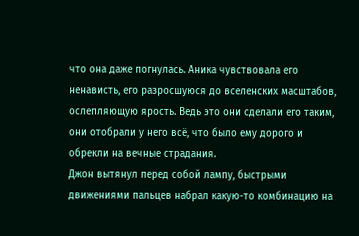что она даже погнулась. Аника чувствовала его ненависть, его разросшуюся до вселенских масштабов, ослепляющую ярость. Ведь это они сделали его таким, они отобрали у него всё, что было ему дорого и обрекли на вечные страдания.
Джон вытянул перед собой лампу, быстрыми движениями пальцев набрал какую-то комбинацию на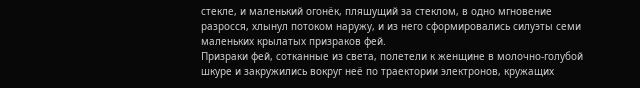стекле, и маленький огонёк, пляшущий за стеклом, в одно мгновение разросся, хлынул потоком наружу, и из него сформировались силуэты семи маленьких крылатых призраков фей.
Призраки фей, сотканные из света, полетели к женщине в молочно-голубой шкуре и закружились вокруг неё по траектории электронов, кружащих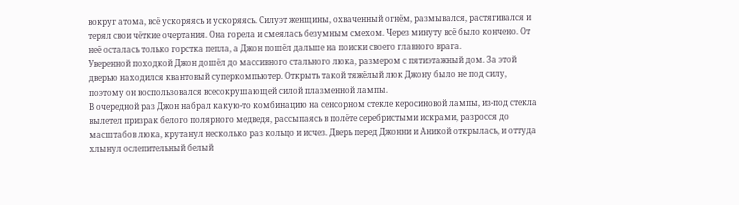вокруг атома, всё ускоряясь и ускоряясь. Силуэт женщины, охваченный огнём, размывался, растягивался и терял свои чёткие очертания. Она горела и смеялась безумным смехом. Через минуту всё было кончено. От неё осталась только горстка пепла, а Джон пошёл дальше на поиски своего главного врага.
Уверенной походкой Джон дошёл до массивного стального люка, размером с пятиэтажный дом. За этой дверью находился квантовый суперкомпьютер. Открыть такой тяжёлый люк Джону было не под силу, поэтому он воспользовался всесокрушающей силой плазменной лампы.
В очередной раз Джон набрал какую-то комбинацию на сенсорном стекле керосиновой лампы, из-под стекла вылетел призрак белого полярного медведя, рассыпаясь в полёте серебристыми искрами, разросся до масштабов люка, крутанул несколько раз кольцо и исчез. Дверь перед Джонни и Аникой открылась, и оттуда хлынул ослепительный белый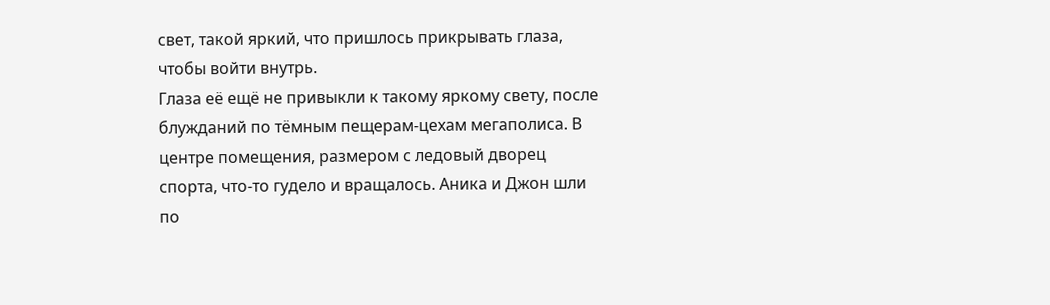свет, такой яркий, что пришлось прикрывать глаза, чтобы войти внутрь.
Глаза её ещё не привыкли к такому яркому свету, после блужданий по тёмным пещерам-цехам мегаполиса. В центре помещения, размером с ледовый дворец спорта, что-то гудело и вращалось. Аника и Джон шли по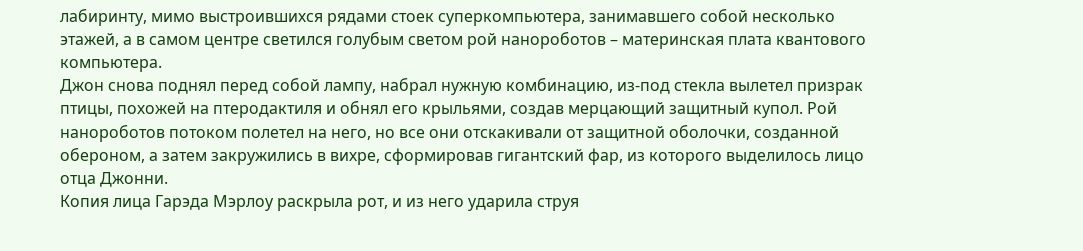лабиринту, мимо выстроившихся рядами стоек суперкомпьютера, занимавшего собой несколько этажей, а в самом центре светился голубым светом рой нанороботов – материнская плата квантового компьютера.
Джон снова поднял перед собой лампу, набрал нужную комбинацию, из-под стекла вылетел призрак птицы, похожей на птеродактиля и обнял его крыльями, создав мерцающий защитный купол. Рой нанороботов потоком полетел на него, но все они отскакивали от защитной оболочки, созданной обероном, а затем закружились в вихре, сформировав гигантский фар, из которого выделилось лицо отца Джонни.
Копия лица Гарэда Мэрлоу раскрыла рот, и из него ударила струя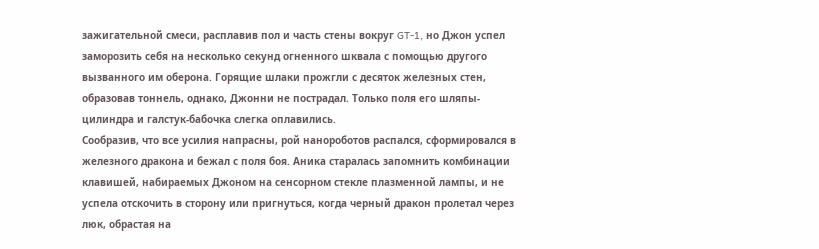зажигательной смеси, расплавив пол и часть стены вокруг GT-1, но Джон успел заморозить себя на несколько секунд огненного шквала с помощью другого вызванного им оберона. Горящие шлаки прожгли с десяток железных стен, образовав тоннель, однако, Джонни не пострадал. Только поля его шляпы-цилиндра и галстук-бабочка слегка оплавились.
Сообразив, что все усилия напрасны, рой нанороботов распался, сформировался в железного дракона и бежал с поля боя. Аника старалась запомнить комбинации клавишей, набираемых Джоном на сенсорном стекле плазменной лампы, и не успела отскочить в сторону или пригнуться, когда черный дракон пролетал через люк, обрастая на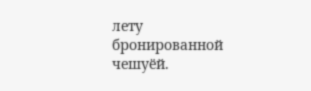лету бронированной чешуёй.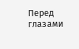Перед глазами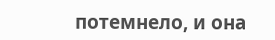потемнело, и она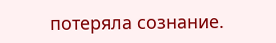потеряла сознание.